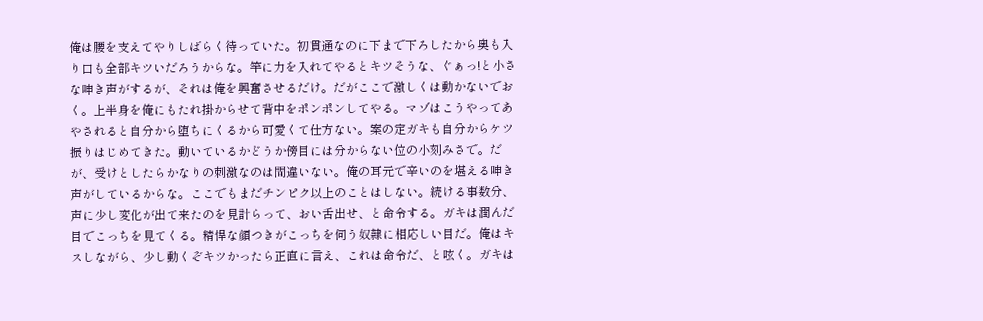俺は腰を支えてやりしばらく待っていた。初貫通なのに下まで下ろしたから奥も入り口も全部キツいだろうからな。竿に力を入れてやるとキツそうな、ぐぁっ!と小さな呻き声がするが、それは俺を興奮させるだけ。だがここで激しくは動かないでおく。上半身を俺にもたれ掛からせて背中をポンポンしてやる。マゾはこうやってあやされると自分から堕ちにくるから可愛くて仕方ない。案の定ガキも自分からケツ振りはじめてきた。動いているかどうか傍目には分からない位の小刻みさで。だが、受けとしたらかなりの刺激なのは間違いない。俺の耳元で辛いのを堪える呻き声がしているからな。ここでもまだチンピク以上のことはしない。続ける事数分、声に少し変化が出て来たのを見計らって、おい舌出せ、と命令する。ガキは潤んだ目でこっちを見てくる。精悍な顔つきがこっちを伺う奴隷に相応しい目だ。俺はキスしながら、少し動くぞキツかったら正直に言え、これは命令だ、と呟く。ガキは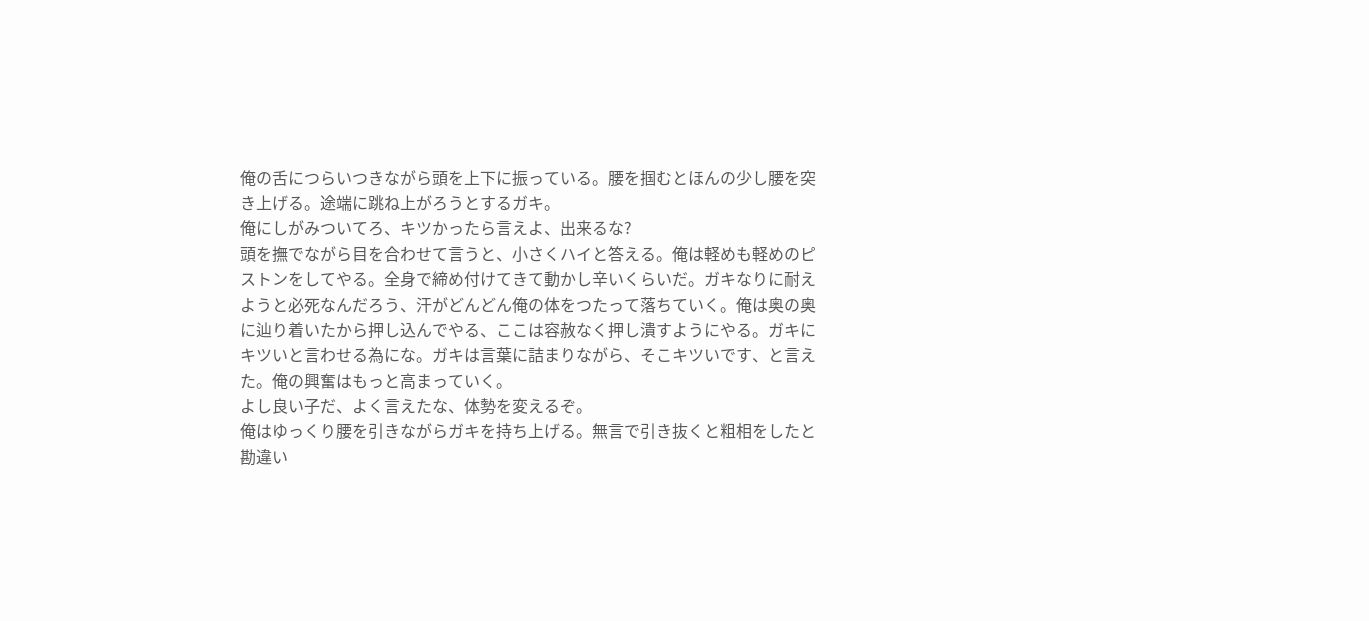俺の舌につらいつきながら頭を上下に振っている。腰を掴むとほんの少し腰を突き上げる。途端に跳ね上がろうとするガキ。
俺にしがみついてろ、キツかったら言えよ、出来るな?
頭を撫でながら目を合わせて言うと、小さくハイと答える。俺は軽めも軽めのピストンをしてやる。全身で締め付けてきて動かし辛いくらいだ。ガキなりに耐えようと必死なんだろう、汗がどんどん俺の体をつたって落ちていく。俺は奥の奥に辿り着いたから押し込んでやる、ここは容赦なく押し潰すようにやる。ガキにキツいと言わせる為にな。ガキは言葉に詰まりながら、そこキツいです、と言えた。俺の興奮はもっと高まっていく。
よし良い子だ、よく言えたな、体勢を変えるぞ。
俺はゆっくり腰を引きながらガキを持ち上げる。無言で引き抜くと粗相をしたと勘違い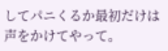してパニくるか最初だけは声をかけてやって。